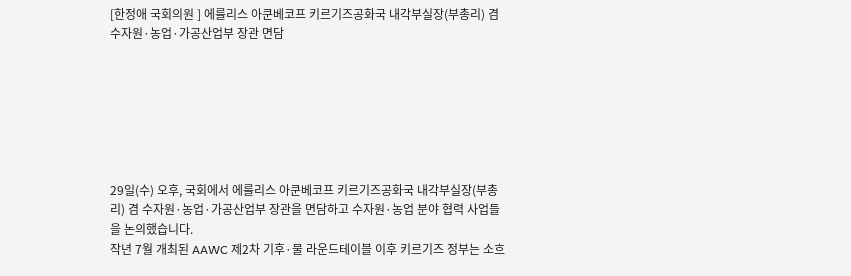[한정애 국회의원 ] 에를리스 아쿤베코프 키르기즈공화국 내각부실장(부총리) 겸 수자원·농업·가공산업부 장관 면담







29일(수) 오후, 국회에서 에를리스 아쿤베코프 키르기즈공화국 내각부실장(부총리) 겸 수자원·농업·가공산업부 장관을 면담하고 수자원·농업 분야 협력 사업들을 논의했습니다.
작년 7월 개최된 AAWC 제2차 기후·물 라운드테이블 이후 키르기즈 정부는 소흐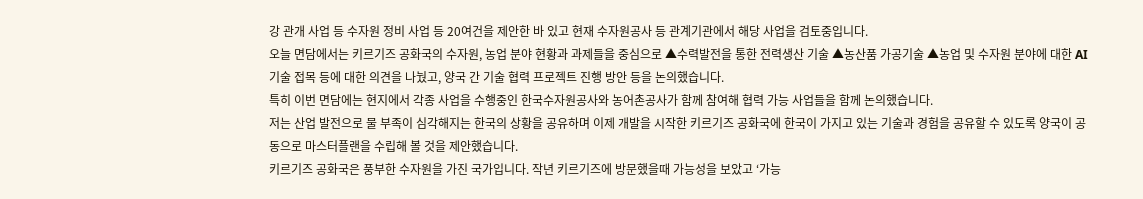강 관개 사업 등 수자원 정비 사업 등 20여건을 제안한 바 있고 현재 수자원공사 등 관계기관에서 해당 사업을 검토중입니다.
오늘 면담에서는 키르기즈 공화국의 수자원, 농업 분야 현황과 과제들을 중심으로 ▲수력발전을 통한 전력생산 기술 ▲농산품 가공기술 ▲농업 및 수자원 분야에 대한 AI 기술 접목 등에 대한 의견을 나눴고, 양국 간 기술 협력 프로젝트 진행 방안 등을 논의했습니다.
특히 이번 면담에는 현지에서 각종 사업을 수행중인 한국수자원공사와 농어촌공사가 함께 참여해 협력 가능 사업들을 함께 논의했습니다.
저는 산업 발전으로 물 부족이 심각해지는 한국의 상황을 공유하며 이제 개발을 시작한 키르기즈 공화국에 한국이 가지고 있는 기술과 경험을 공유할 수 있도록 양국이 공동으로 마스터플랜을 수립해 볼 것을 제안했습니다.
키르기즈 공화국은 풍부한 수자원을 가진 국가입니다. 작년 키르기즈에 방문했을때 가능성을 보았고 ‘가능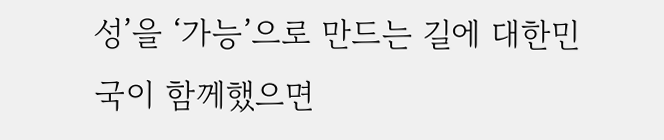성’을 ‘가능’으로 만드는 길에 대한민국이 함께했으면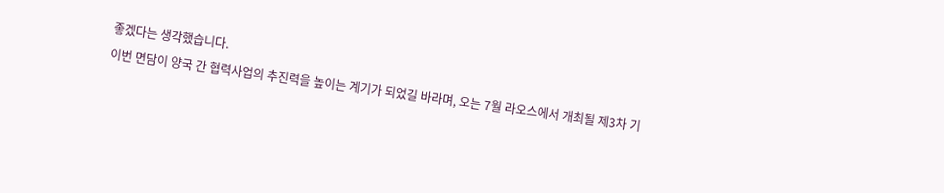좋겠다는 생각했습니다.
이번 면담이 양국 간 협력사업의 추진력을 높이는 계기가 되었길 바라며, 오는 7월 라오스에서 개최될 제3차 기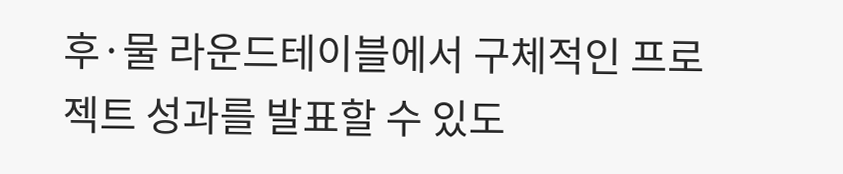후·물 라운드테이블에서 구체적인 프로젝트 성과를 발표할 수 있도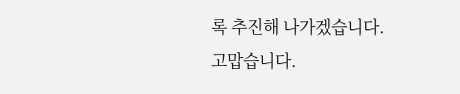록 추진해 나가겠습니다.
고맙습니다.